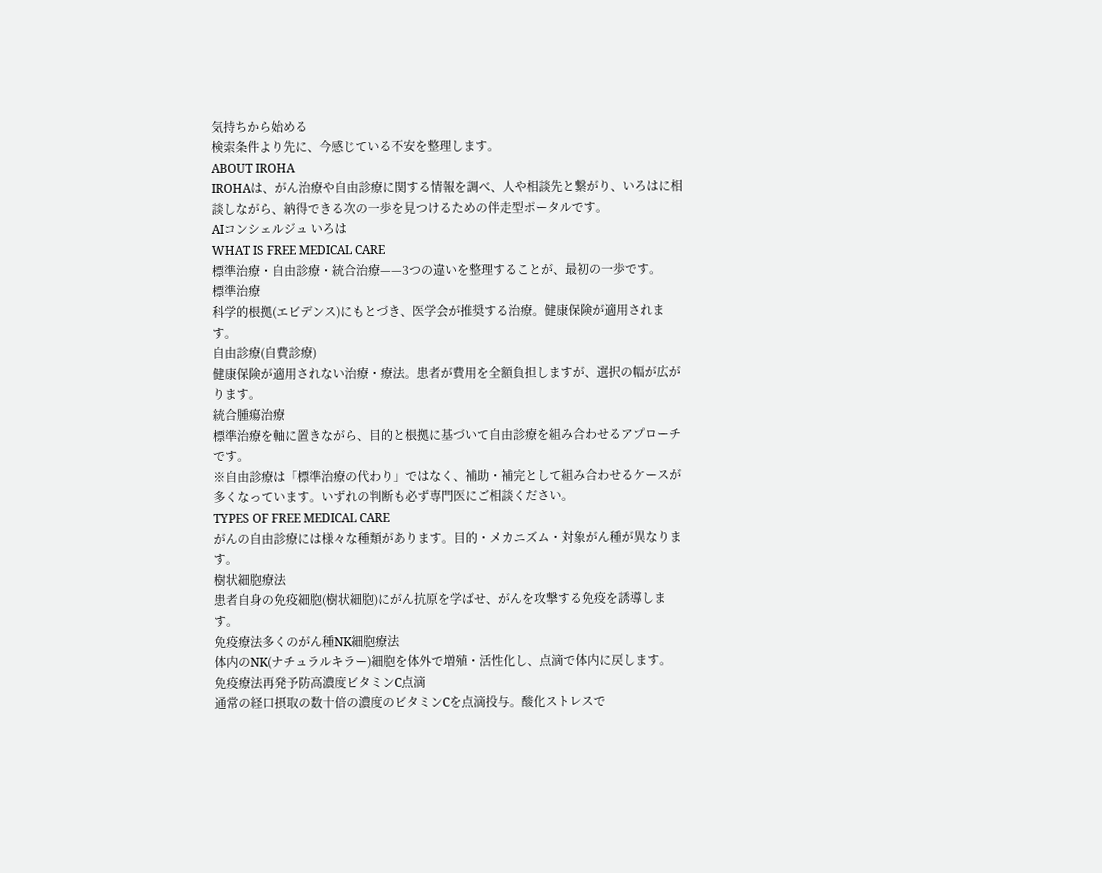気持ちから始める
検索条件より先に、今感じている不安を整理します。
ABOUT IROHA
IROHAは、がん治療や自由診療に関する情報を調べ、人や相談先と繋がり、いろはに相談しながら、納得できる次の一歩を見つけるための伴走型ポータルです。
AIコンシェルジュ いろは
WHAT IS FREE MEDICAL CARE
標準治療・自由診療・統合治療——3つの違いを整理することが、最初の一歩です。
標準治療
科学的根拠(エビデンス)にもとづき、医学会が推奨する治療。健康保険が適用されます。
自由診療(自費診療)
健康保険が適用されない治療・療法。患者が費用を全額負担しますが、選択の幅が広がります。
統合腫瘍治療
標準治療を軸に置きながら、目的と根拠に基づいて自由診療を組み合わせるアプローチです。
※自由診療は「標準治療の代わり」ではなく、補助・補完として組み合わせるケースが多くなっています。いずれの判断も必ず専門医にご相談ください。
TYPES OF FREE MEDICAL CARE
がんの自由診療には様々な種類があります。目的・メカニズム・対象がん種が異なります。
樹状細胞療法
患者自身の免疫細胞(樹状細胞)にがん抗原を学ばせ、がんを攻撃する免疫を誘導します。
免疫療法多くのがん種NK細胞療法
体内のNK(ナチュラルキラー)細胞を体外で増殖・活性化し、点滴で体内に戻します。
免疫療法再発予防高濃度ビタミンC点滴
通常の経口摂取の数十倍の濃度のビタミンCを点滴投与。酸化ストレスで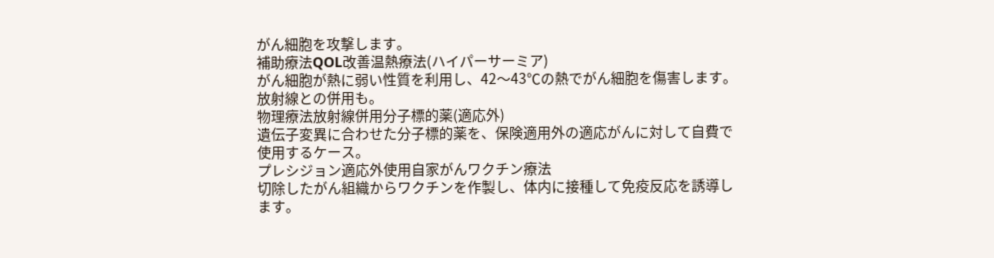がん細胞を攻撃します。
補助療法QOL改善温熱療法(ハイパーサーミア)
がん細胞が熱に弱い性質を利用し、42〜43℃の熱でがん細胞を傷害します。放射線との併用も。
物理療法放射線併用分子標的薬(適応外)
遺伝子変異に合わせた分子標的薬を、保険適用外の適応がんに対して自費で使用するケース。
プレシジョン適応外使用自家がんワクチン療法
切除したがん組織からワクチンを作製し、体内に接種して免疫反応を誘導します。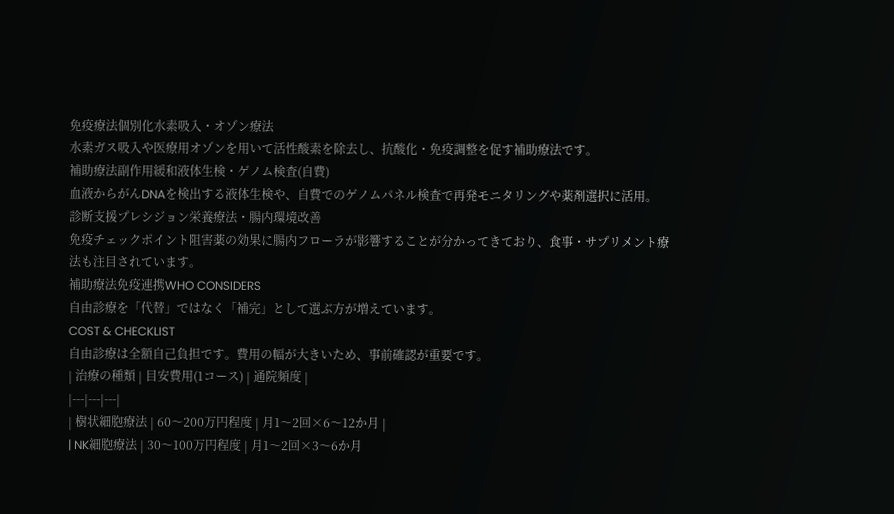免疫療法個別化水素吸入・オゾン療法
水素ガス吸入や医療用オゾンを用いて活性酸素を除去し、抗酸化・免疫調整を促す補助療法です。
補助療法副作用緩和液体生検・ゲノム検査(自費)
血液からがんDNAを検出する液体生検や、自費でのゲノムパネル検査で再発モニタリングや薬剤選択に活用。
診断支援プレシジョン栄養療法・腸内環境改善
免疫チェックポイント阻害薬の効果に腸内フローラが影響することが分かってきており、食事・サプリメント療法も注目されています。
補助療法免疫連携WHO CONSIDERS
自由診療を「代替」ではなく「補完」として選ぶ方が増えています。
COST & CHECKLIST
自由診療は全額自己負担です。費用の幅が大きいため、事前確認が重要です。
| 治療の種類 | 目安費用(1コース) | 通院頻度 |
|---|---|---|
| 樹状細胞療法 | 60〜200万円程度 | 月1〜2回×6〜12か月 |
| NK細胞療法 | 30〜100万円程度 | 月1〜2回×3〜6か月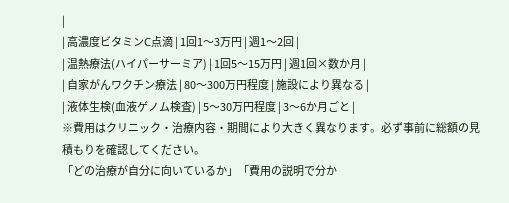|
| 高濃度ビタミンC点滴 | 1回1〜3万円 | 週1〜2回 |
| 温熱療法(ハイパーサーミア) | 1回5〜15万円 | 週1回×数か月 |
| 自家がんワクチン療法 | 80〜300万円程度 | 施設により異なる |
| 液体生検(血液ゲノム検査) | 5〜30万円程度 | 3〜6か月ごと |
※費用はクリニック・治療内容・期間により大きく異なります。必ず事前に総額の見積もりを確認してください。
「どの治療が自分に向いているか」「費用の説明で分か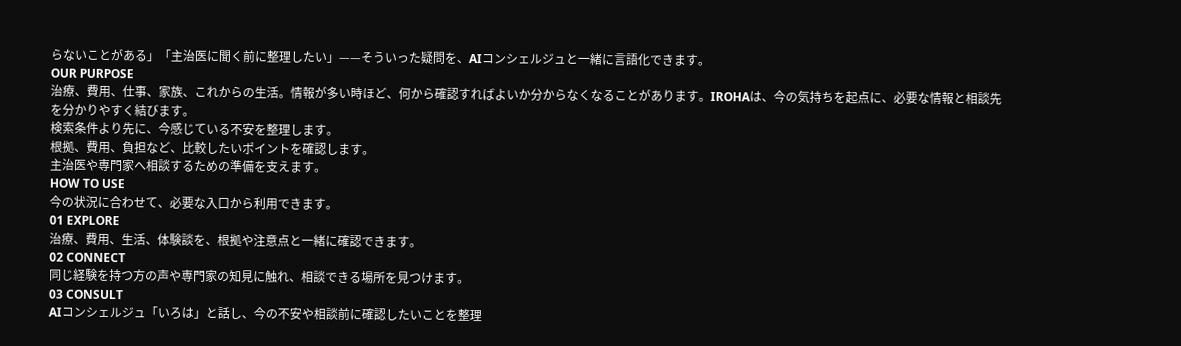らないことがある」「主治医に聞く前に整理したい」——そういった疑問を、AIコンシェルジュと一緒に言語化できます。
OUR PURPOSE
治療、費用、仕事、家族、これからの生活。情報が多い時ほど、何から確認すればよいか分からなくなることがあります。IROHAは、今の気持ちを起点に、必要な情報と相談先を分かりやすく結びます。
検索条件より先に、今感じている不安を整理します。
根拠、費用、負担など、比較したいポイントを確認します。
主治医や専門家へ相談するための準備を支えます。
HOW TO USE
今の状況に合わせて、必要な入口から利用できます。
01 EXPLORE
治療、費用、生活、体験談を、根拠や注意点と一緒に確認できます。
02 CONNECT
同じ経験を持つ方の声や専門家の知見に触れ、相談できる場所を見つけます。
03 CONSULT
AIコンシェルジュ「いろは」と話し、今の不安や相談前に確認したいことを整理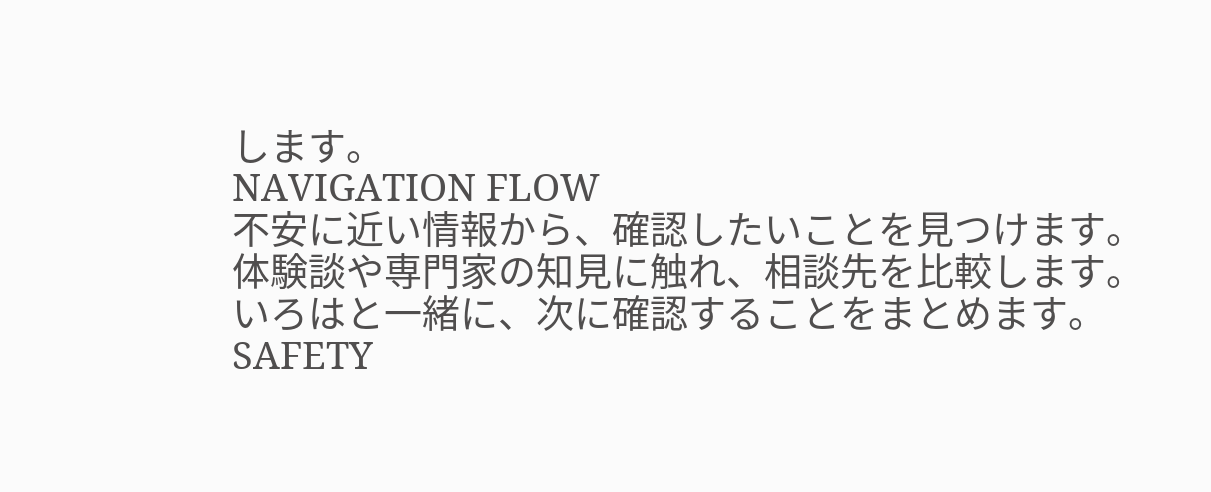します。
NAVIGATION FLOW
不安に近い情報から、確認したいことを見つけます。
体験談や専門家の知見に触れ、相談先を比較します。
いろはと一緒に、次に確認することをまとめます。
SAFETY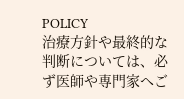POLICY
治療方針や最終的な判断については、必ず医師や専門家へご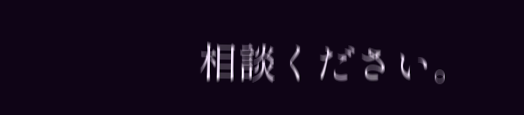相談ください。